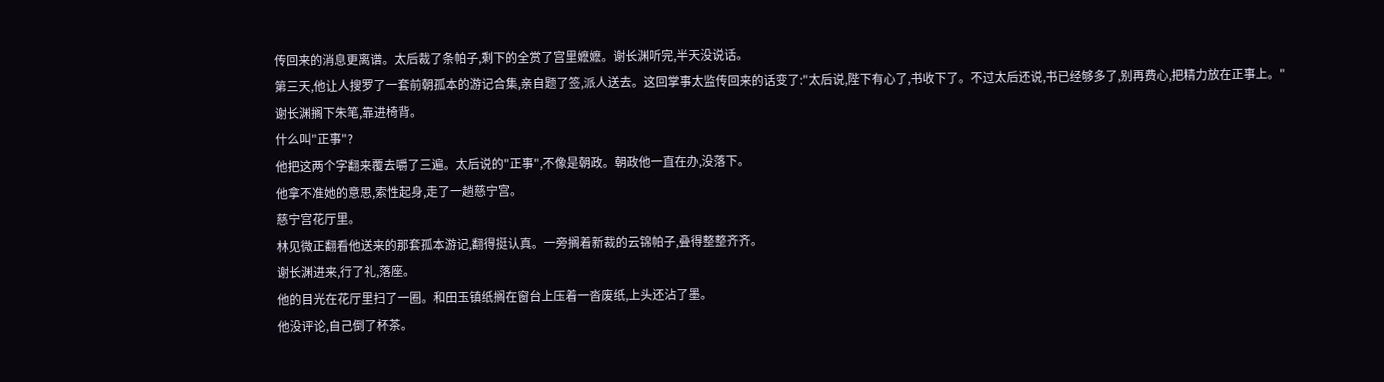传回来的消息更离谱。太后裁了条帕子,剩下的全赏了宫里嬷嬷。谢长渊听完,半天没说话。
第三天,他让人搜罗了一套前朝孤本的游记合集,亲自题了签,派人送去。这回掌事太监传回来的话变了:"太后说,陛下有心了,书收下了。不过太后还说,书已经够多了,别再费心,把精力放在正事上。"
谢长渊搁下朱笔,靠进椅背。
什么叫"正事"?
他把这两个字翻来覆去嚼了三遍。太后说的"正事",不像是朝政。朝政他一直在办,没落下。
他拿不准她的意思,索性起身,走了一趟慈宁宫。
慈宁宫花厅里。
林见微正翻看他送来的那套孤本游记,翻得挺认真。一旁搁着新裁的云锦帕子,叠得整整齐齐。
谢长渊进来,行了礼,落座。
他的目光在花厅里扫了一圈。和田玉镇纸搁在窗台上压着一沓废纸,上头还沾了墨。
他没评论,自己倒了杯茶。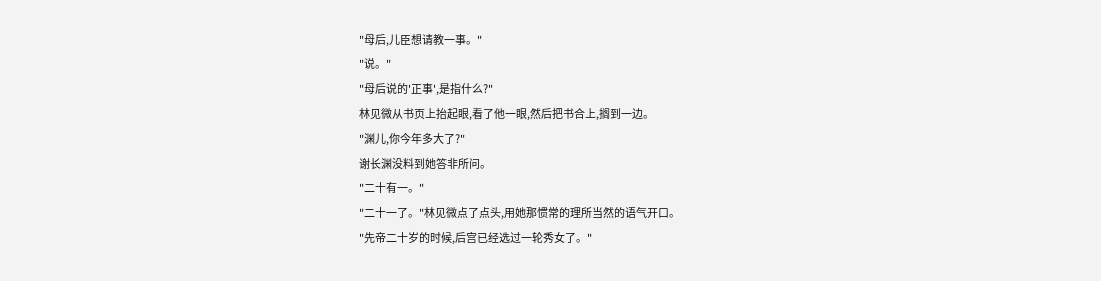"母后,儿臣想请教一事。"
"说。"
"母后说的'正事',是指什么?"
林见微从书页上抬起眼,看了他一眼,然后把书合上,搁到一边。
"渊儿,你今年多大了?"
谢长渊没料到她答非所问。
"二十有一。"
"二十一了。"林见微点了点头,用她那惯常的理所当然的语气开口。
"先帝二十岁的时候,后宫已经选过一轮秀女了。"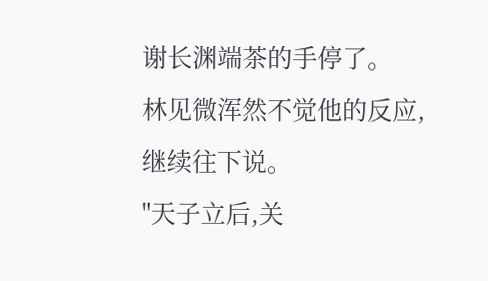谢长渊端茶的手停了。
林见微浑然不觉他的反应,继续往下说。
"天子立后,关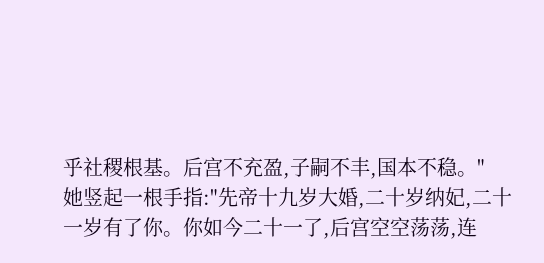乎社稷根基。后宫不充盈,子嗣不丰,国本不稳。"
她竖起一根手指:"先帝十九岁大婚,二十岁纳妃,二十一岁有了你。你如今二十一了,后宫空空荡荡,连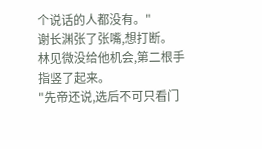个说话的人都没有。"
谢长渊张了张嘴,想打断。
林见微没给他机会,第二根手指竖了起来。
"先帝还说,选后不可只看门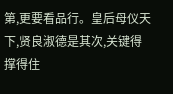第,更要看品行。皇后母仪天下,贤良淑德是其次,关键得撑得住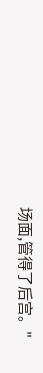场面,管得了后宫。"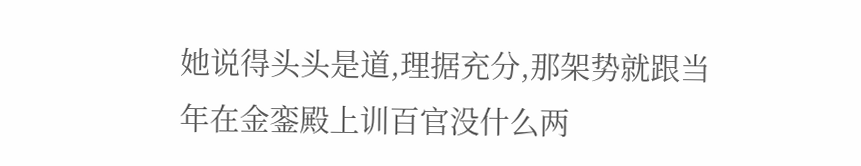她说得头头是道,理据充分,那架势就跟当年在金銮殿上训百官没什么两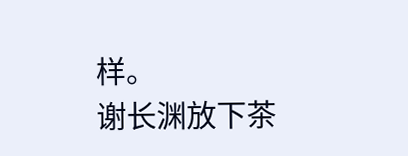样。
谢长渊放下茶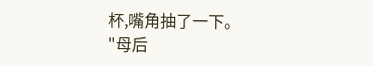杯,嘴角抽了一下。
"母后